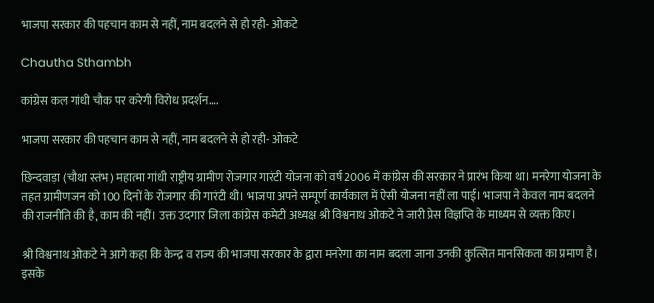भाजपा सरकार की पहचान काम से नहीं, नाम बदलने से हो रही- ओकटे

Chautha Sthambh

कांग्रेस कल गांधी चौक पर करेगी विरोध प्रदर्शन….

भाजपा सरकार की पहचान काम से नहीं, नाम बदलने से हो रही- ओकटे

छिन्दवाड़ा (चौथा स्तंभ) महात्मा गांधी राष्ट्रीय ग्रामीण रोजगार गारंटी योजना को वर्ष 2006 में कांग्रेस की सरकार ने प्रारंभ किया था। मनरेगा योजना के तहत ग्रामीणजन को 100 दिनों के रोजगार की गारंटी थी। भाजपा अपने सम्पूर्ण कार्यकाल में ऐसी योजना नहीं ला पाई। भाजपा ने केवल नाम बदलने की राजनीति की है, काम की नहीं। उक्त उदगार जिला कांग्रेस कमेटी अध्यक्ष श्री विश्वनाथ ओकटे ने जारी प्रेस विज्ञप्ति के माध्यम से व्यक्त किए।

श्री विश्वनाथ ओकटे ने आगे कहा कि केन्द्र व राज्य की भाजपा सरकार के द्वारा मनरेगा का नाम बदला जाना उनकी कुत्सित मानसिकता का प्रमाण है। इसके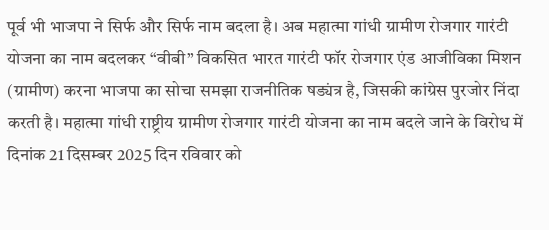पूर्व भी भाजपा ने सिर्फ और सिर्फ नाम बदला है। अब महात्मा गांधी ग्रामीण रोजगार गारंटी योजना का नाम बदलकर “वीबी” विकसित भारत गारंटी फॉर रोजगार एंड आजीविका मिशन (ग्रामीण) करना भाजपा का सोचा समझा राजनीतिक षड्यंत्र है, जिसकी कांग्रेस पुरजोर निंदा करती है। महात्मा गांधी राष्ट्रीय ग्रामीण रोजगार गारंटी योजना का नाम बदले जाने के विरोध में दिनांक 21 दिसम्बर 2025 दिन रविवार को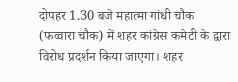दोपहर 1.30 बजे महात्मा गांधी चौक (फव्वारा चौक) में शहर कांग्रेस कमेटी के द्वारा विरोध प्रदर्शन किया जाएगा। शहर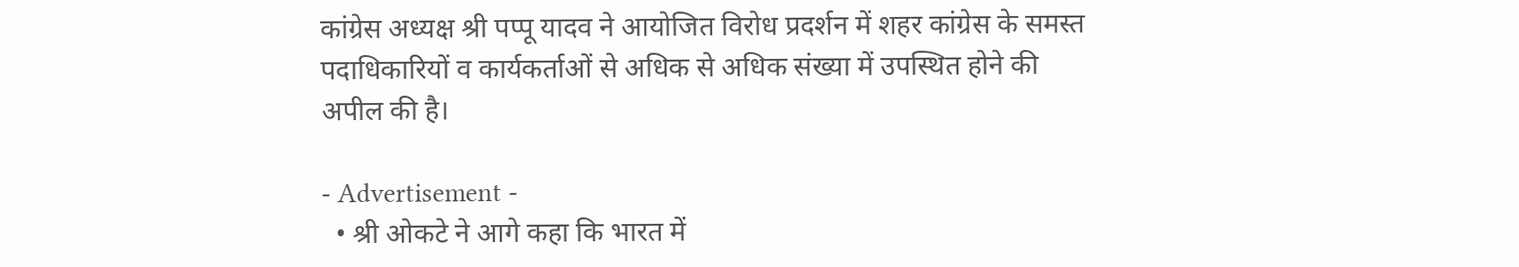कांग्रेस अध्यक्ष श्री पप्पू यादव ने आयोजित विरोध प्रदर्शन में शहर कांग्रेस के समस्त पदाधिकारियों व कार्यकर्ताओं से अधिक से अधिक संख्या में उपस्थित होने की अपील की है।

- Advertisement -
  • श्री ओकटे ने आगे कहा कि भारत में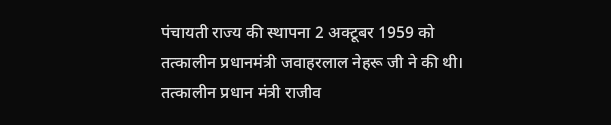पंचायती राज्य की स्थापना 2 अक्टूबर 1959 को तत्कालीन प्रधानमंत्री जवाहरलाल नेहरू जी ने की थी। तत्कालीन प्रधान मंत्री राजीव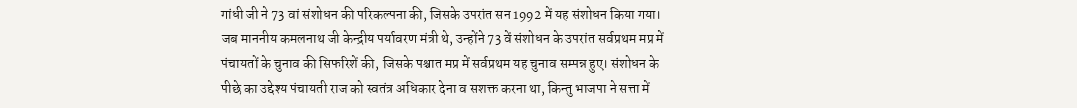गांधी जी ने 73 वां संशोधन की परिकल्पना की, जिसके उपरांत सन 1992 में यह संशोधन किया गया। जब माननीय कमलनाथ जी केन्द्रीय पर्यावरण मंत्री थे, उन्होंने 73 वें संशोधन के उपरांत सर्वप्रथम मप्र में पंचायतों के चुनाव की सिफरिशें की, जिसके पश्चात मप्र में सर्वप्रथम यह चुनाव सम्पन्न हुए। संशोधन के पीछे का उद्देश्य पंचायती राज को स्वतंत्र अधिकार देना व सशक्त करना था, किन्तु भाजपा ने सत्ता में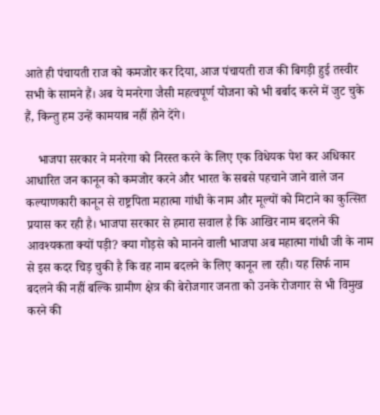आते ही पंचायती राज को कमजोर कर दिया, आज पंचायती राज की बिगड़ी हुई तस्वीर सभी के सामने हैं। अब ये मनरेगा जैसी महत्वपूर्ण योजना को भी बर्बाद करने में जुट चुके हैं, किन्तु हम उन्हें कामयाब नहीं होने देंगे।

    भाजपा सरकार ने मनरेगा को निरस्त करने के लिए एक विधेयक पेश कर अधिकार आधारित जन कानून को कमजोर करने और भारत के सबसे पहचाने जाने वाले जन कल्याणकारी कानून से राष्ट्रपिता महात्मा गांधी के नाम और मूल्यों को मिटाने का कुत्सित प्रयास कर रही है। भाजपा सरकार से हमारा सवाल है कि आखिर नाम बदलने की आवश्यकता क्यों पड़ी? क्या गोड़से को मानने वाली भाजपा अब महात्मा गांधी जी के नाम से इस कदर चिड़ चुकी है कि वह नाम बदलने के लिए कानून ला रही। यह सिर्फ नाम बदलने की नहीं बल्कि ग्रामीण क्षेत्र की बेरोजगार जनता को उनके रोजगार से भी विमुख करने की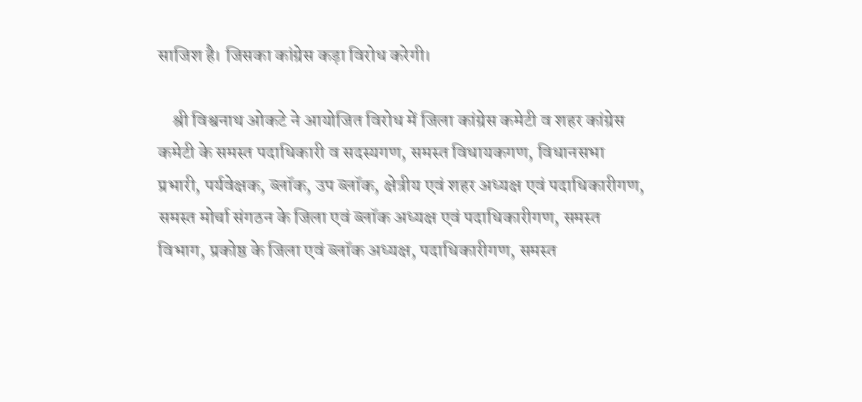साजिश है। जिसका कांग्रेस कड़ा विरोध करेगी।

    श्री विश्वनाथ ओकटे ने आयोजित विरोध में जिला कांग्रेस कमेटी व शहर कांग्रेस कमेटी के समस्त पदाधिकारी व सदस्यगण, समस्त विधायकगण, विधानसभा प्रभारी, पर्यवेक्षक, ब्लॉक, उप ब्लॉक, क्षेत्रीय एवं शहर अध्यक्ष एवं पदाधिकारीगण, समस्त मोर्चा संगठन के जिला एवं ब्लॉक अध्यक्ष एवं पदाधिकारीगण, समस्त विभाग, प्रकोष्ठ के जिला एवं ब्लॉक अध्यक्ष, पदाधिकारीगण, समस्त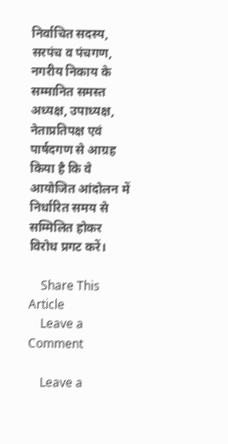निर्वाचित सदस्य, सरपंच व पंचगण, नगरीय निकाय के सम्मानित समस्त अध्यक्ष, उपाध्यक्ष, नेताप्रतिपक्ष एवं पार्षदगण से आग्रह किया है कि वे आयोजित आंदोलन में निर्धारित समय से सम्मिलित होकर विरोध प्रगट करें।

    Share This Article
    Leave a Comment

    Leave a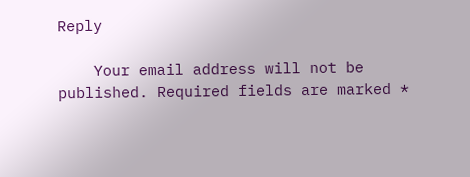Reply

    Your email address will not be published. Required fields are marked *